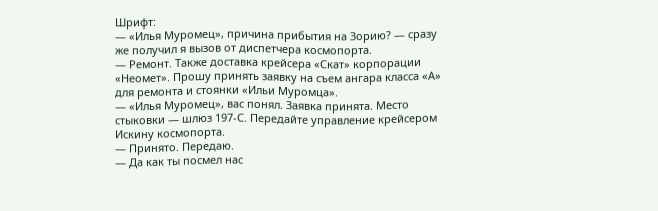Шрифт:
— «Илья Муромец», причина прибытия на Зорию? — сразу же получил я вызов от диспетчера космопорта.
— Ремонт. Также доставка крейсера «Скат» корпорации «Неомет». Прошу принять заявку на съем ангара класса «А» для ремонта и стоянки «Ильи Муромца».
— «Илья Муромец», вас понял. Заявка принята. Место стыковки — шлюз 197-С. Передайте управление крейсером Искину космопорта.
— Принято. Передаю.
— Да как ты посмел нас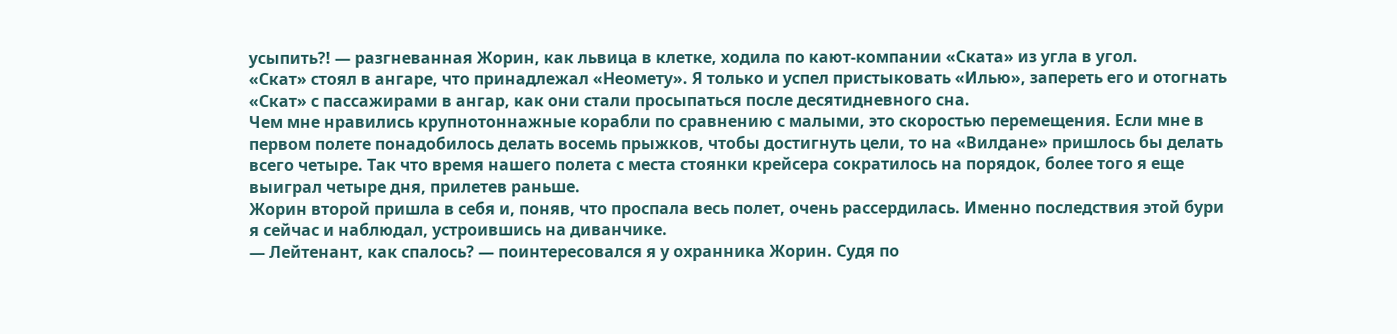усыпить?! — разгневанная Жорин, как львица в клетке, ходила по кают-компании «Ската» из угла в угол.
«Скат» стоял в ангаре, что принадлежал «Неомету». Я только и успел пристыковать «Илью», запереть его и отогнать «Скат» с пассажирами в ангар, как они стали просыпаться после десятидневного сна.
Чем мне нравились крупнотоннажные корабли по сравнению с малыми, это скоростью перемещения. Если мне в первом полете понадобилось делать восемь прыжков, чтобы достигнуть цели, то на «Вилдане» пришлось бы делать всего четыре. Так что время нашего полета с места стоянки крейсера сократилось на порядок, более того я еще выиграл четыре дня, прилетев раньше.
Жорин второй пришла в себя и, поняв, что проспала весь полет, очень рассердилась. Именно последствия этой бури я сейчас и наблюдал, устроившись на диванчике.
— Лейтенант, как спалось? — поинтересовался я у охранника Жорин. Судя по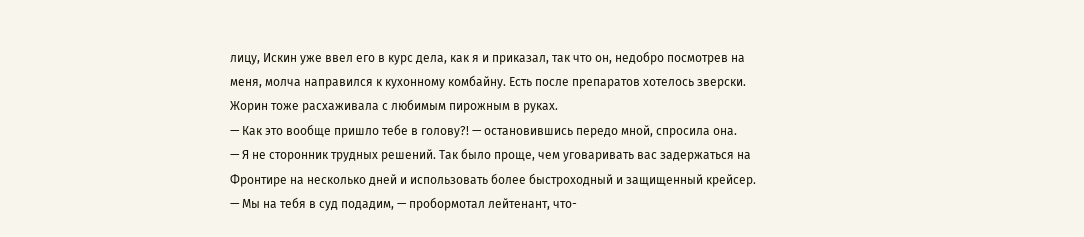лицу, Искин уже ввел его в курс дела, как я и приказал, так что он, недобро посмотрев на меня, молча направился к кухонному комбайну. Есть после препаратов хотелось зверски. Жорин тоже расхаживала с любимым пирожным в руках.
— Как это вообще пришло тебе в голову?! — остановившись передо мной, спросила она.
— Я не сторонник трудных решений. Так было проще, чем уговаривать вас задержаться на Фронтире на несколько дней и использовать более быстроходный и защищенный крейсер.
— Мы на тебя в суд подадим, — пробормотал лейтенант, что-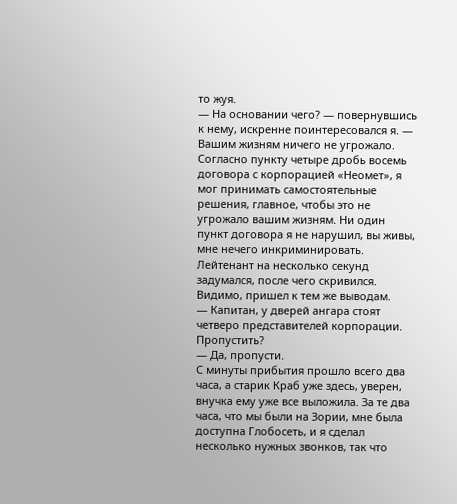то жуя.
— На основании чего? — повернувшись к нему, искренне поинтересовался я. — Вашим жизням ничего не угрожало. Согласно пункту четыре дробь восемь договора с корпорацией «Неомет», я мог принимать самостоятельные решения, главное, чтобы это не угрожало вашим жизням. Ни один пункт договора я не нарушил, вы живы, мне нечего инкриминировать.
Лейтенант на несколько секунд задумался, после чего скривился. Видимо, пришел к тем же выводам.
— Капитан, у дверей ангара стоят четверо представителей корпорации. Пропустить?
— Да, пропусти.
С минуты прибытия прошло всего два часа, а старик Краб уже здесь, уверен, внучка ему уже все выложила. За те два часа, что мы были на Зории, мне была доступна Глобосеть, и я сделал несколько нужных звонков, так что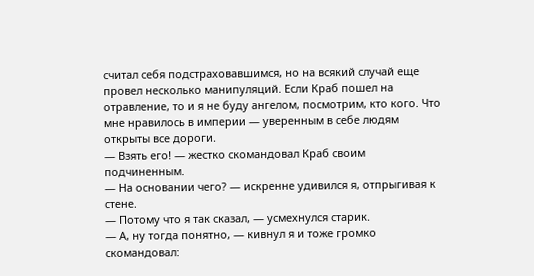считал себя подстраховавшимся, но на всякий случай еще провел несколько манипуляций. Если Краб пошел на отравление, то и я не буду ангелом, посмотрим, кто кого. Что мне нравилось в империи — уверенным в себе людям открыты все дороги.
— Взять его! — жестко скомандовал Краб своим подчиненным.
— На основании чего? — искренне удивился я, отпрыгивая к стене.
— Потому что я так сказал, — усмехнулся старик.
— А, ну тогда понятно, — кивнул я и тоже громко скомандовал: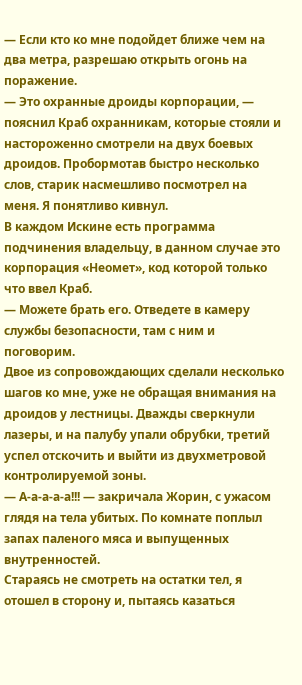— Если кто ко мне подойдет ближе чем на два метра, разрешаю открыть огонь на поражение.
— Это охранные дроиды корпорации, — пояснил Краб охранникам, которые стояли и настороженно смотрели на двух боевых дроидов. Пробормотав быстро несколько слов, старик насмешливо посмотрел на меня. Я понятливо кивнул.
В каждом Искине есть программа подчинения владельцу, в данном случае это корпорация «Неомет», код которой только что ввел Краб.
— Можете брать его. Отведете в камеру службы безопасности, там с ним и поговорим.
Двое из сопровождающих сделали несколько шагов ко мне, уже не обращая внимания на дроидов у лестницы. Дважды сверкнули лазеры, и на палубу упали обрубки, третий успел отскочить и выйти из двухметровой контролируемой зоны.
— А-а-а-а-а!!! — закричала Жорин, с ужасом глядя на тела убитых. По комнате поплыл запах паленого мяса и выпущенных внутренностей.
Стараясь не смотреть на остатки тел, я отошел в сторону и, пытаясь казаться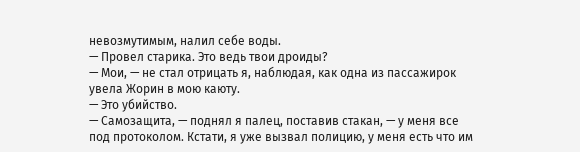невозмутимым, налил себе воды.
— Провел старика. Это ведь твои дроиды?
— Мои, — не стал отрицать я, наблюдая, как одна из пассажирок увела Жорин в мою каюту.
— Это убийство.
— Самозащита, — поднял я палец, поставив стакан, — у меня все под протоколом. Кстати, я уже вызвал полицию, у меня есть что им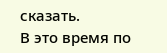сказать.
В это время по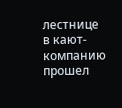лестнице в кают-компанию прошел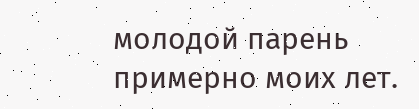молодой парень примерно моих лет.